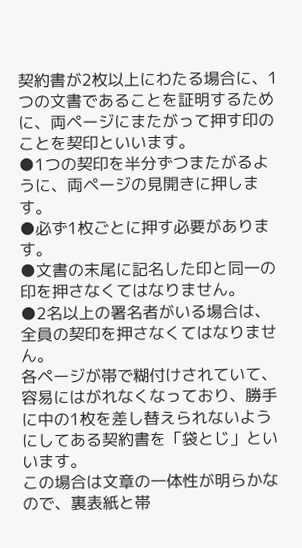契約書が2枚以上にわたる場合に、1つの文書であることを証明するために、両ページにまたがって押す印のことを契印といいます。
●1つの契印を半分ずつまたがるように、両ページの見開きに押します。
●必ず1枚ごとに押す必要があります。
●文書の末尾に記名した印と同一の印を押さなくてはなりません。
●2名以上の署名者がいる場合は、全員の契印を押さなくてはなりません。
各ページが帯で糊付けされていて、容易にはがれなくなっており、勝手に中の1枚を差し替えられないようにしてある契約書を「袋とじ」といいます。
この場合は文章の一体性が明らかなので、裏表紙と帯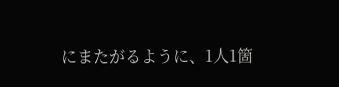にまたがるように、1人1箇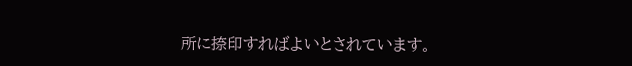所に捺印すればよいとされています。